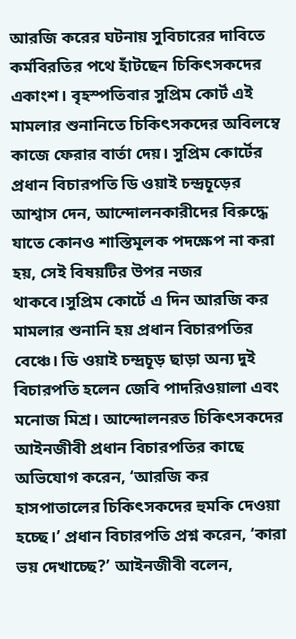আরজি করের ঘটনায় সুবিচারের দাবিতে কর্মবিরতির পথে হাঁটছেন চিকিৎসকদের একাংশ। বৃহস্পতিবার সুপ্রিম কোর্ট এই মামলার শুনানিতে চিকিৎসকদের অবিলম্বে কাজে ফেরার বার্তা দেয়। সুপ্রিম কোর্টের প্রধান বিচারপতি ডি ওয়াই চন্দ্রচূড়ের আশ্বাস দেন, আন্দোলনকারীদের বিরুদ্ধে যাতে কোনও শাস্তিমূলক পদক্ষেপ না করা হয়, সেই বিষয়টির উপর নজর থাকবে।সুপ্রিম কোর্টে এ দিন আরজি কর মামলার শুনানি হয় প্রধান বিচারপতির বেঞ্চে। ডি ওয়াই চন্দ্রচূড় ছাড়া অন্য দুই বিচারপতি হলেন জেবি পাদরিওয়ালা এবং মনোজ মিশ্র। আন্দোলনরত চিকিৎসকদের আইনজীবী প্রধান বিচারপতির কাছে অভিযোগ করেন, ‘আরজি কর হাসপাতালের চিকিৎসকদের হুমকি দেওয়া হচ্ছে।’ প্রধান বিচারপতি প্রশ্ন করেন, ‘কারা ভয় দেখাচ্ছে?’ আইনজীবী বলেন,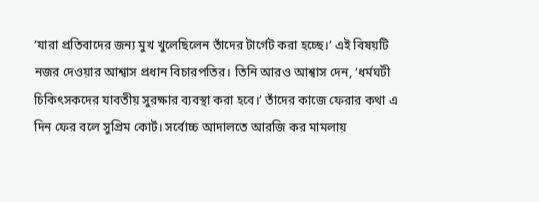‘যারা প্রতিবাদের জন্য মুখ খুলেছিলেন তাঁদের টার্গেট করা হচ্ছে।’ এই বিষয়টি নজর দেওয়ার আশ্বাস প্রধান বিচারপতির। তিনি আরও আশ্বাস দেন, ‘ধর্মঘটী চিকিৎসকদের যাবতীয় সুরক্ষার ব্যবস্থা করা হবে।’ তাঁদের কাজে ফেরার কথা এ দিন ফের বলে সুপ্রিম কোর্ট। সর্বোচ্চ আদালতে আরজি কর মামলায়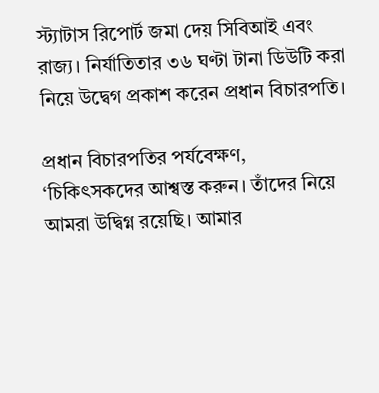স্ট্যাটাস রিপোর্ট জমা দেয় সিবিআই এবং রাজ্য। নির্যাতিতার ৩৬ ঘণ্টা টানা ডিউটি করা নিয়ে উদ্বেগ প্রকাশ করেন প্রধান বিচারপতি।

প্রধান বিচারপতির পর্যবেক্ষণ, ‘চিকিৎসকদের আশ্বস্ত করুন। তাঁদের নিয়ে আমরা উদ্বিগ্ন রয়েছি। আমার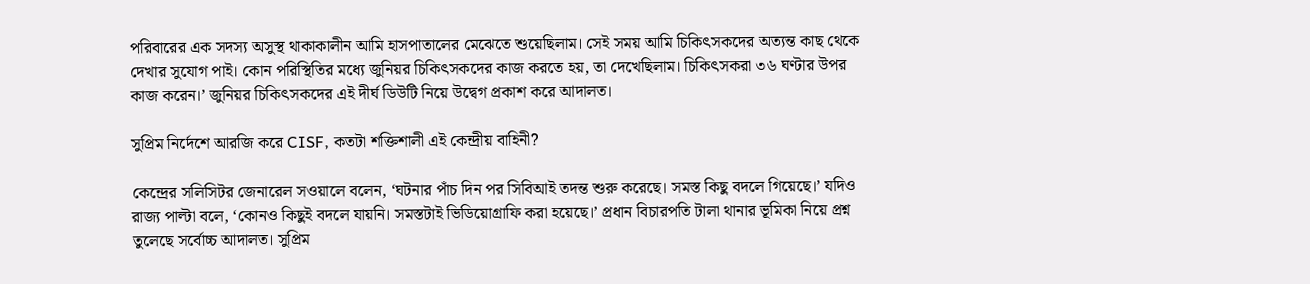পরিবারের এক সদস্য অসুস্থ থাকাকালীন আমি হাসপাতালের মেঝেতে শুয়েছিলাম। সেই সময় আমি চিকিৎসকদের অত্যন্ত কাছ থেকে দেখার সুযোগ পাই। কোন পরিস্থিতির মধ্যে জুনিয়র চিকিৎসকদের কাজ করতে হয়, তা দেখেছিলাম। চিকিৎসকরা ৩৬ ঘণ্টার উপর কাজ করেন।’ জুনিয়র চিকিৎসকদের এই দীর্ঘ ডিউটি নিয়ে উদ্বেগ প্রকাশ করে আদালত।

সুপ্রিম নির্দেশে আরজি করে CISF, কতটা শক্তিশালী এই কেন্দ্রীয় বাহিনী?

কেন্দ্রের সলিসিটর জেনারেল সওয়ালে বলেন, ‘ঘটনার পাঁচ দিন পর সিবিআই তদন্ত শুরু করেছে। সমস্ত কিছু বদলে গিয়েছে।’ যদিও রাজ্য পাল্টা বলে, ‘কোনও কিছুই বদলে যায়নি। সমস্তটাই ভিডিয়োগ্রাফি করা হয়েছে।’ প্রধান বিচারপতি টালা থানার ভূমিকা নিয়ে প্রশ্ন তুলেছে সর্বোচ্চ আদালত। সুপ্রিম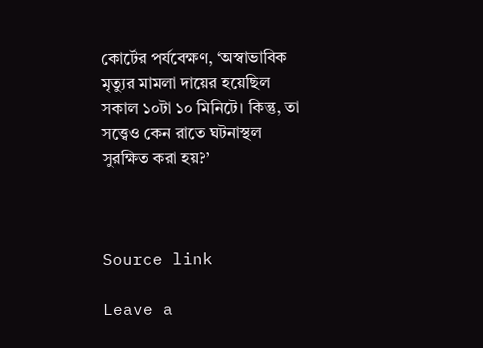কোর্টের পর্যবেক্ষণ, ‘অস্বাভাবিক মৃত্যুর মামলা দায়ের হয়েছিল সকাল ১০টা ১০ মিনিটে। কিন্তু, তা সত্ত্বেও কেন রাতে ঘটনাস্থল সুরক্ষিত করা হয়?’



Source link

Leave a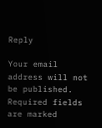Reply

Your email address will not be published. Required fields are marked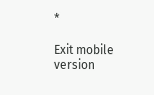*

Exit mobile version